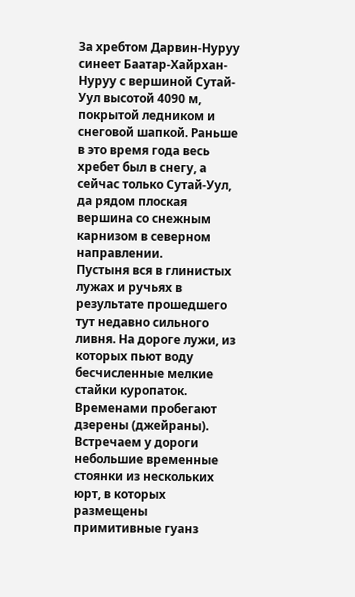За хребтом Дарвин-Нуруу синеет Баатар-Хайрхан-Нуруу с вершиной Сутай-Уул высотой 4090 м, покрытой ледником и снеговой шапкой. Раньше в это время года весь хребет был в снегу, а сейчас только Сутай-Уул, да рядом плоская вершина со снежным карнизом в северном направлении.
Пустыня вся в глинистых лужах и ручьях в результате прошедшего тут недавно сильного ливня. На дороге лужи, из которых пьют воду бесчисленные мелкие стайки куропаток. Временами пробегают дзерены (джейраны). Встречаем у дороги небольшие временные стоянки из нескольких юрт, в которых размещены примитивные гуанз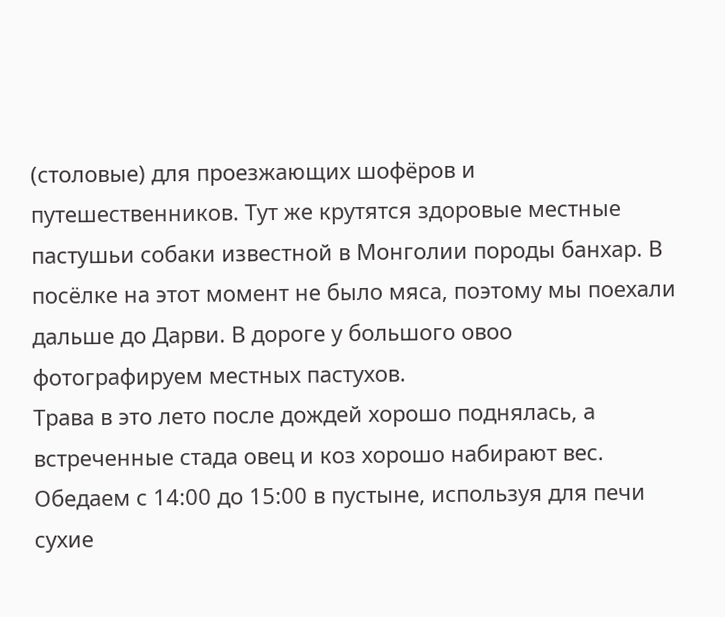(столовые) для проезжающих шофёров и путешественников. Тут же крутятся здоровые местные пастушьи собаки известной в Монголии породы банхар. В посёлке на этот момент не было мяса, поэтому мы поехали дальше до Дарви. В дороге у большого овоо фотографируем местных пастухов.
Трава в это лето после дождей хорошо поднялась, а встреченные стада овец и коз хорошо набирают вес.
Обедаем с 14:00 до 15:00 в пустыне, используя для печи сухие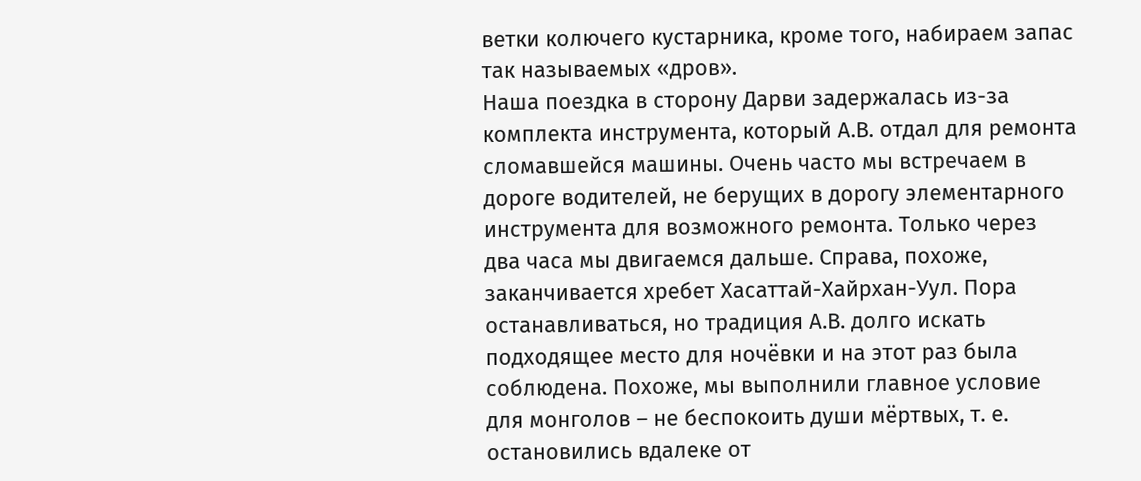ветки колючего кустарника, кроме того, набираем запас так называемых «дров».
Наша поездка в сторону Дарви задержалась из-за комплекта инструмента, который А.В. отдал для ремонта сломавшейся машины. Очень часто мы встречаем в дороге водителей, не берущих в дорогу элементарного инструмента для возможного ремонта. Только через два часа мы двигаемся дальше. Справа, похоже, заканчивается хребет Хасаттай-Хайрхан-Уул. Пора останавливаться, но традиция А.В. долго искать подходящее место для ночёвки и на этот раз была соблюдена. Похоже, мы выполнили главное условие для монголов – не беспокоить души мёртвых, т. е. остановились вдалеке от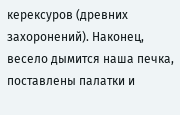керексуров (древних захоронений). Наконец, весело дымится наша печка, поставлены палатки и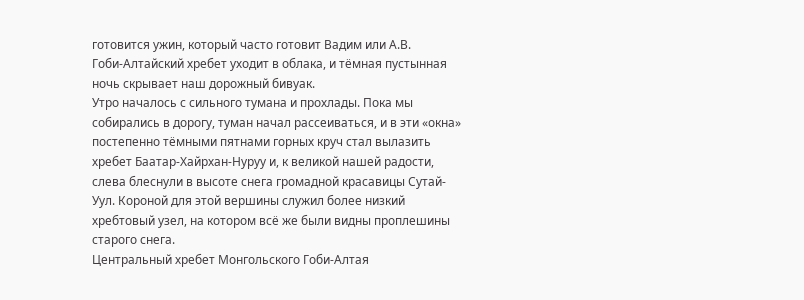готовится ужин, который часто готовит Вадим или А.В.
Гоби-Алтайский хребет уходит в облака, и тёмная пустынная ночь скрывает наш дорожный бивуак.
Утро началось с сильного тумана и прохлады. Пока мы собирались в дорогу, туман начал рассеиваться, и в эти «окна» постепенно тёмными пятнами горных круч стал вылазить хребет Баатар-Хайрхан-Нуруу и, к великой нашей радости, слева блеснули в высоте снега громадной красавицы Сутай-Уул. Короной для этой вершины служил более низкий хребтовый узел, на котором всё же были видны проплешины старого снега.
Центральный хребет Монгольского Гоби-Алтая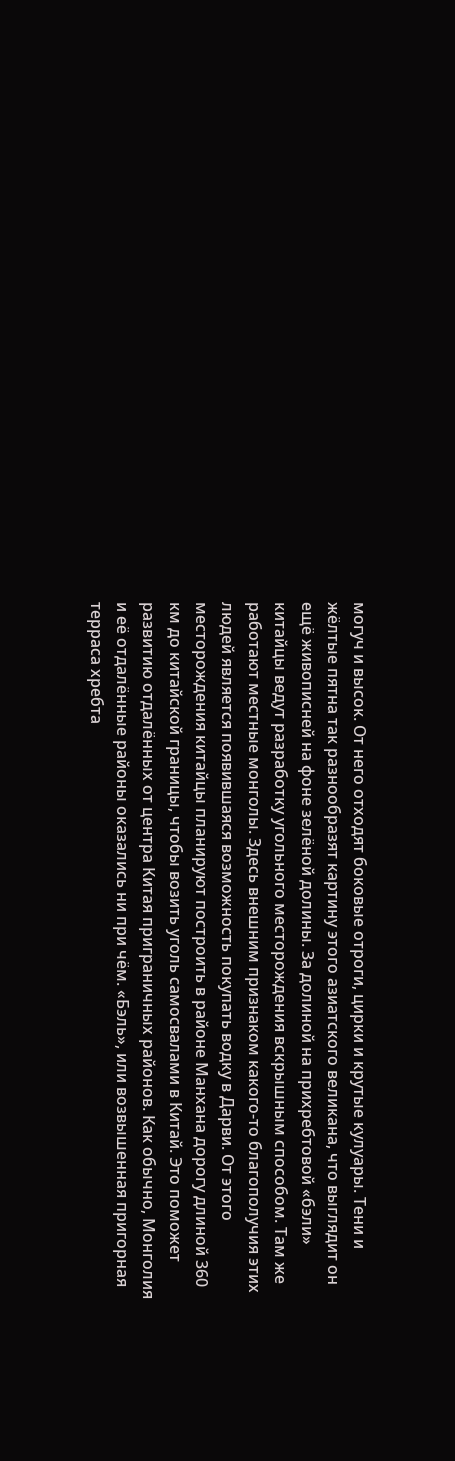могуч и высок. От него отходят боковые отроги, цирки и крутые кулуары. Тени и жёлтые пятна так разнообразят картину этого азиатского великана, что выглядит он ещё живописней на фоне зелёной долины. За долиной на прихребтовой «бэли» китайцы ведут разработку угольного месторождения вскрышным способом. Там же работают местные монголы. Здесь внешним признаком какого-то благополучия этих людей является появившаяся возможность покупать водку в Дарви. От этого месторождения китайцы планируют построить в районе Манхана дорогу длиной 360 км до китайской границы, чтобы возить уголь самосвалами в Китай. Это поможет развитию отдалённых от центра Китая приграничных районов. Как обычно, Монголия и её отдалённые районы оказались ни при чём. «Бэль», или возвышенная пригорная терраса хребта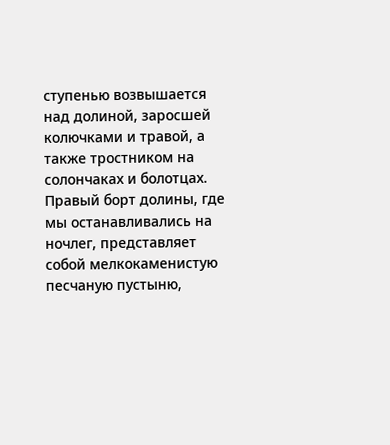ступенью возвышается над долиной, заросшей колючками и травой, а также тростником на солончаках и болотцах. Правый борт долины, где мы останавливались на ночлег, представляет собой мелкокаменистую песчаную пустыню,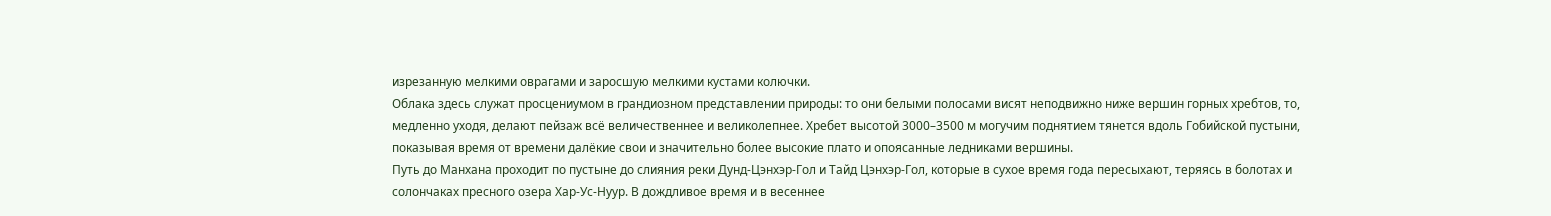изрезанную мелкими оврагами и заросшую мелкими кустами колючки.
Облака здесь служат просцениумом в грандиозном представлении природы: то они белыми полосами висят неподвижно ниже вершин горных хребтов, то, медленно уходя, делают пейзаж всё величественнее и великолепнее. Хребет высотой 3000–3500 м могучим поднятием тянется вдоль Гобийской пустыни, показывая время от времени далёкие свои и значительно более высокие плато и опоясанные ледниками вершины.
Путь до Манхана проходит по пустыне до слияния реки Дунд-Цэнхэр-Гол и Тайд Цэнхэр-Гол, которые в сухое время года пересыхают, теряясь в болотах и солончаках пресного озера Хар-Ус-Нуур. В дождливое время и в весеннее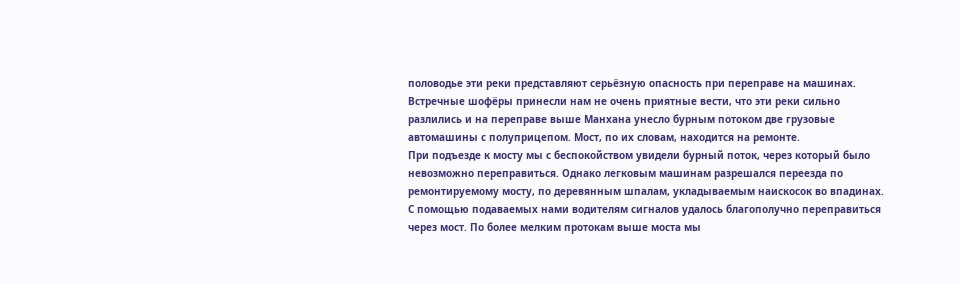половодье эти реки представляют серьёзную опасность при переправе на машинах.
Встречные шофёры принесли нам не очень приятные вести, что эти реки сильно разлились и на переправе выше Манхана унесло бурным потоком две грузовые автомашины с полуприцепом. Мост, по их словам, находится на ремонте.
При подъезде к мосту мы с беспокойством увидели бурный поток, через который было невозможно переправиться. Однако легковым машинам разрешался переезда по ремонтируемому мосту, по деревянным шпалам, укладываемым наискосок во впадинах. С помощью подаваемых нами водителям сигналов удалось благополучно переправиться через мост. По более мелким протокам выше моста мы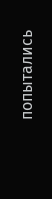попытались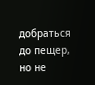добраться до пещер, но не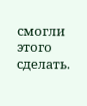смогли этого сделать.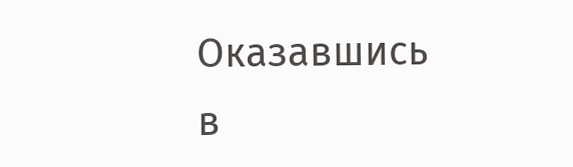Оказавшись в